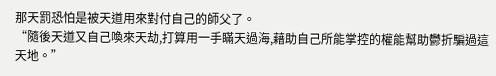那天罰恐怕是被天道用來對付自己的師父了。
“隨後天道又自己喚來天劫,打算用一手瞞天過海,藉助自己所能掌控的權能幫助鬱折騙過這天地。”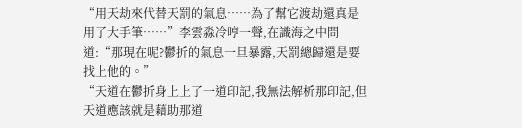“用天劫來代替天罰的氣息……為了幫它渡劫還真是用了大手筆……”李雲淼冷哼一聲,在識海之中問道:“那現在呢?鬱折的氣息一旦暴露,天罰總歸還是要找上他的。”
“天道在鬱折身上上了一道印記,我無法解析那印記,但天道應該就是藉助那道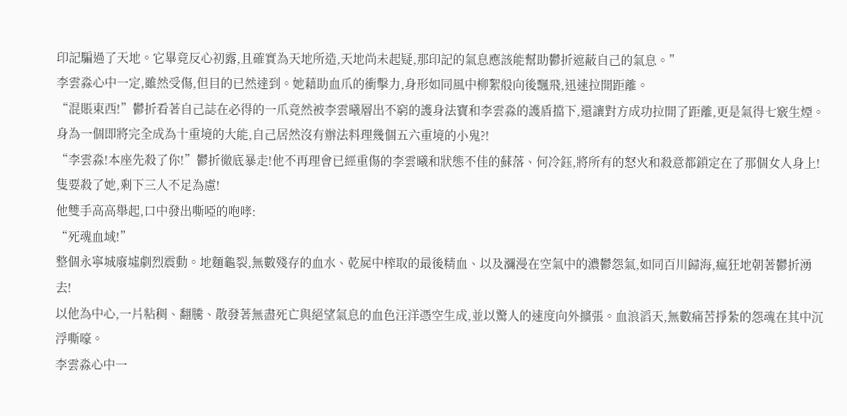印記騙過了天地。它畢竟反心初露,且確實為天地所造,天地尚未起疑,那印記的氣息應該能幫助鬱折遮蔽自己的氣息。”
李雲淼心中一定,雖然受傷,但目的已然達到。她藉助血爪的衝擊力,身形如同風中柳絮般向後飄飛,迅速拉開距離。
“混賬東西!”鬱折看著自己誌在必得的一爪竟然被李雲曦層出不窮的護身法寶和李雲淼的護盾擋下,還讓對方成功拉開了距離,更是氣得七竅生煙。
身為一個即將完全成為十重境的大能,自己居然沒有辦法料理幾個五六重境的小鬼?!
“李雲淼!本座先殺了你!”鬱折徹底暴走!他不再理會已經重傷的李雲曦和狀態不佳的蘇落、何冷鈺,將所有的怒火和殺意都鎖定在了那個女人身上!隻要殺了她,剩下三人不足為慮!
他雙手高高舉起,口中發出嘶啞的咆哮:
“死魂血域!”
整個永寧城廢墟劇烈震動。地麵龜裂,無數殘存的血水、乾屍中榨取的最後精血、以及瀰漫在空氣中的濃鬱怨氣,如同百川歸海,瘋狂地朝著鬱折湧去!
以他為中心,一片粘稠、翻騰、散發著無盡死亡與絕望氣息的血色汪洋憑空生成,並以驚人的速度向外擴張。血浪滔天,無數痛苦掙紮的怨魂在其中沉浮嘶嚎。
李雲淼心中一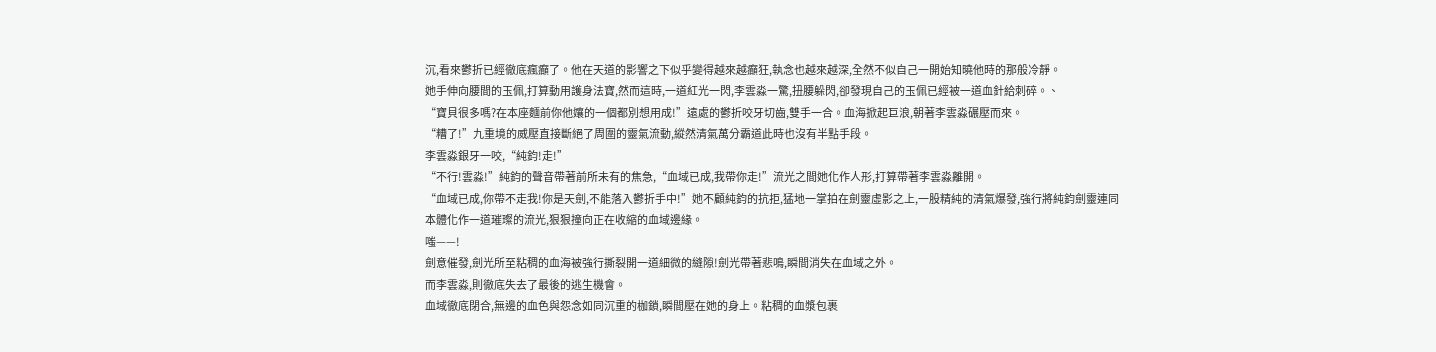沉,看來鬱折已經徹底瘋癲了。他在天道的影響之下似乎變得越來越癲狂,執念也越來越深,全然不似自己一開始知曉他時的那般冷靜。
她手伸向腰間的玉佩,打算動用護身法寶,然而這時,一道紅光一閃,李雲淼一驚,扭腰躲閃,卻發現自己的玉佩已經被一道血針給刺碎。、
“寶貝很多嗎?在本座麵前你他孃的一個都別想用成!”遠處的鬱折咬牙切齒,雙手一合。血海掀起巨浪,朝著李雲淼碾壓而來。
“糟了!”九重境的威壓直接斷絕了周圍的靈氣流動,縱然清氣萬分霸道此時也沒有半點手段。
李雲淼銀牙一咬,“純鈞!走!”
“不行!雲淼!”純鈞的聲音帶著前所未有的焦急,“血域已成,我帶你走!”流光之間她化作人形,打算帶著李雲淼離開。
“血域已成,你帶不走我!你是天劍,不能落入鬱折手中!”她不顧純鈞的抗拒,猛地一掌拍在劍靈虛影之上,一股精純的清氣爆發,強行將純鈞劍靈連同本體化作一道璀璨的流光,狠狠撞向正在收縮的血域邊緣。
嗤——!
劍意催發,劍光所至粘稠的血海被強行撕裂開一道細微的縫隙!劍光帶著悲鳴,瞬間消失在血域之外。
而李雲淼,則徹底失去了最後的逃生機會。
血域徹底閉合,無邊的血色與怨念如同沉重的枷鎖,瞬間壓在她的身上。粘稠的血漿包裹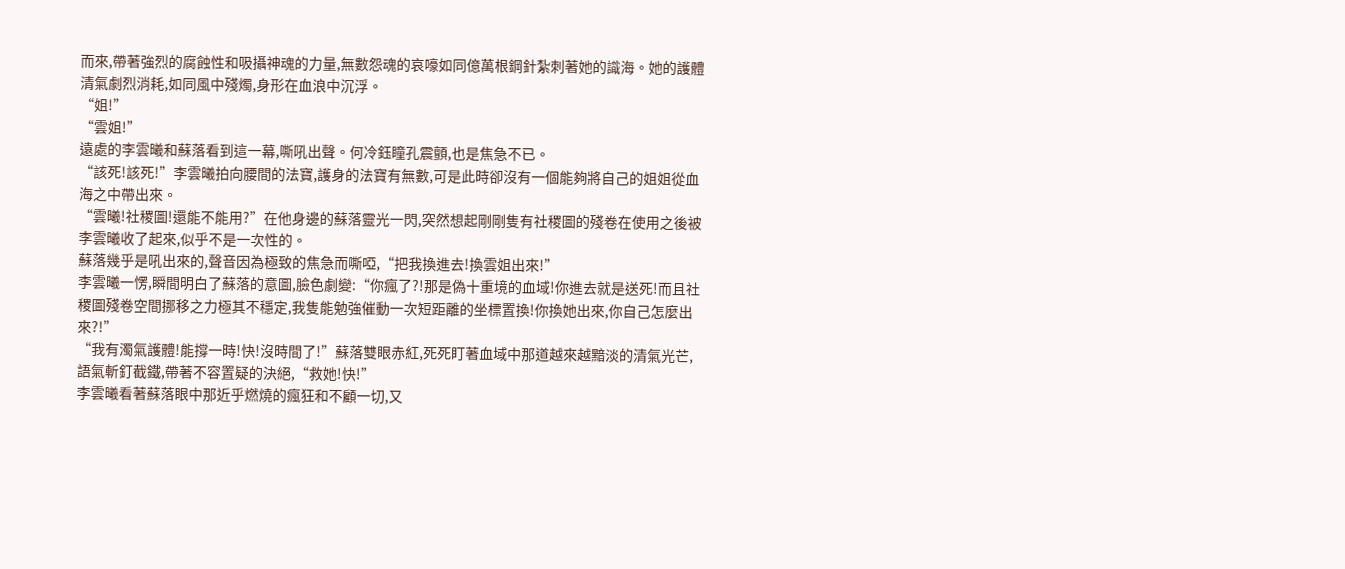而來,帶著強烈的腐蝕性和吸攝神魂的力量,無數怨魂的哀嚎如同億萬根鋼針紮刺著她的識海。她的護體清氣劇烈消耗,如同風中殘燭,身形在血浪中沉浮。
“姐!”
“雲姐!”
遠處的李雲曦和蘇落看到這一幕,嘶吼出聲。何冷鈺瞳孔震顫,也是焦急不已。
“該死!該死!”李雲曦拍向腰間的法寶,護身的法寶有無數,可是此時卻沒有一個能夠將自己的姐姐從血海之中帶出來。
“雲曦!社稷圖!還能不能用?”在他身邊的蘇落靈光一閃,突然想起剛剛隻有社稷圖的殘卷在使用之後被李雲曦收了起來,似乎不是一次性的。
蘇落幾乎是吼出來的,聲音因為極致的焦急而嘶啞,“把我換進去!換雲姐出來!”
李雲曦一愣,瞬間明白了蘇落的意圖,臉色劇變:“你瘋了?!那是偽十重境的血域!你進去就是送死!而且社稷圖殘卷空間挪移之力極其不穩定,我隻能勉強催動一次短距離的坐標置換!你換她出來,你自己怎麼出來?!”
“我有濁氣護體!能撐一時!快!沒時間了!”蘇落雙眼赤紅,死死盯著血域中那道越來越黯淡的清氣光芒,語氣斬釘截鐵,帶著不容置疑的決絕,“救她!快!”
李雲曦看著蘇落眼中那近乎燃燒的瘋狂和不顧一切,又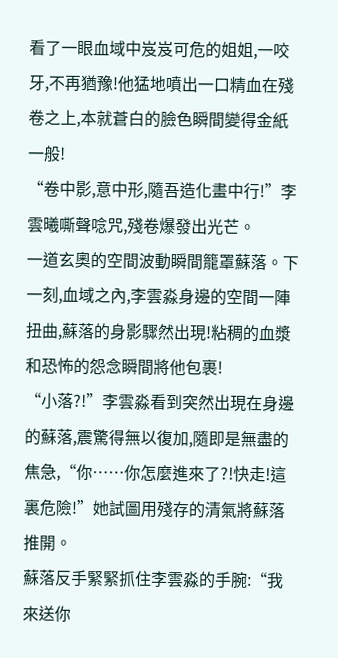看了一眼血域中岌岌可危的姐姐,一咬牙,不再猶豫!他猛地噴出一口精血在殘卷之上,本就蒼白的臉色瞬間變得金紙一般!
“卷中影,意中形,隨吾造化畫中行!”李雲曦嘶聲唸咒,殘卷爆發出光芒。
一道玄奧的空間波動瞬間籠罩蘇落。下一刻,血域之內,李雲淼身邊的空間一陣扭曲,蘇落的身影驟然出現!粘稠的血漿和恐怖的怨念瞬間將他包裹!
“小落?!”李雲淼看到突然出現在身邊的蘇落,震驚得無以復加,隨即是無盡的焦急,“你……你怎麼進來了?!快走!這裏危險!”她試圖用殘存的清氣將蘇落推開。
蘇落反手緊緊抓住李雲淼的手腕:“我來送你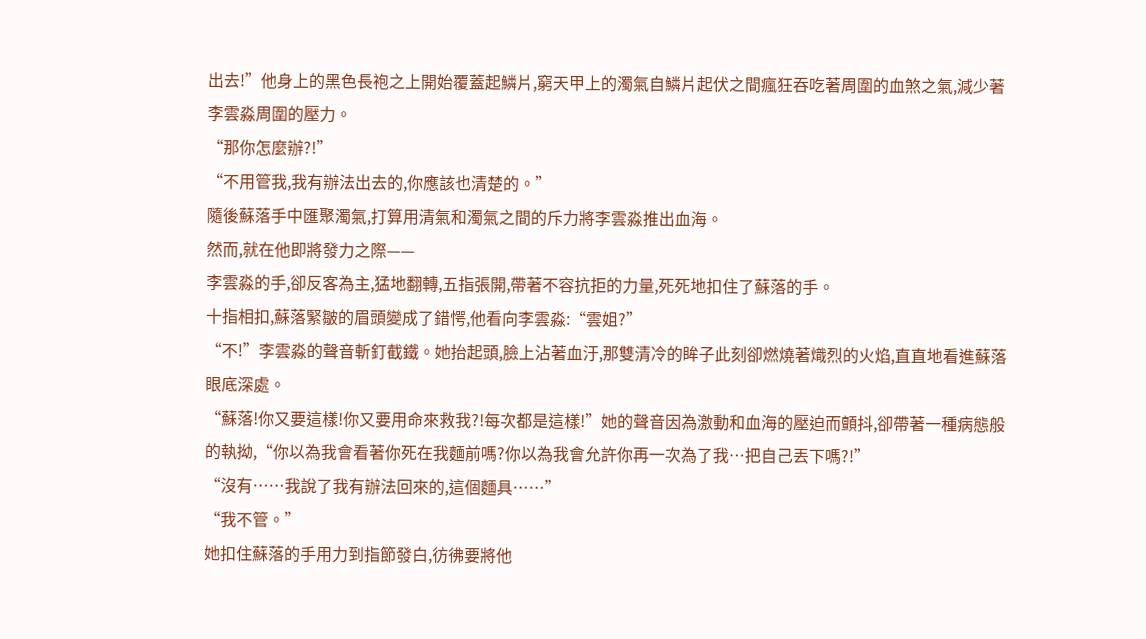出去!”他身上的黑色長袍之上開始覆蓋起鱗片,窮天甲上的濁氣自鱗片起伏之間瘋狂吞吃著周圍的血煞之氣,減少著李雲淼周圍的壓力。
“那你怎麼辦?!”
“不用管我,我有辦法出去的,你應該也清楚的。”
隨後蘇落手中匯聚濁氣,打算用清氣和濁氣之間的斥力將李雲淼推出血海。
然而,就在他即將發力之際——
李雲淼的手,卻反客為主,猛地翻轉,五指張開,帶著不容抗拒的力量,死死地扣住了蘇落的手。
十指相扣,蘇落緊皺的眉頭變成了錯愕,他看向李雲淼:“雲姐?”
“不!”李雲淼的聲音斬釘截鐵。她抬起頭,臉上沾著血汙,那雙清冷的眸子此刻卻燃燒著熾烈的火焰,直直地看進蘇落眼底深處。
“蘇落!你又要這樣!你又要用命來救我?!每次都是這樣!”她的聲音因為激動和血海的壓迫而顫抖,卻帶著一種病態般的執拗,“你以為我會看著你死在我麵前嗎?你以為我會允許你再一次為了我…把自己丟下嗎?!”
“沒有……我說了我有辦法回來的,這個麵具……”
“我不管。”
她扣住蘇落的手用力到指節發白,彷彿要將他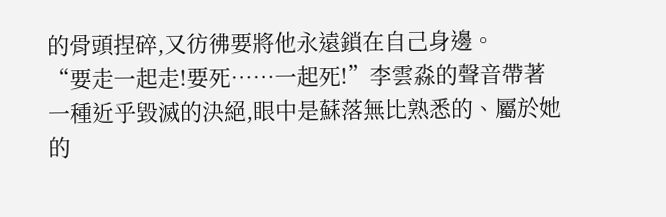的骨頭捏碎,又彷彿要將他永遠鎖在自己身邊。
“要走一起走!要死……一起死!”李雲淼的聲音帶著一種近乎毀滅的決絕,眼中是蘇落無比熟悉的、屬於她的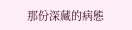那份深藏的病態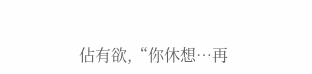佔有欲,“你休想…再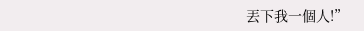丟下我一個人!”